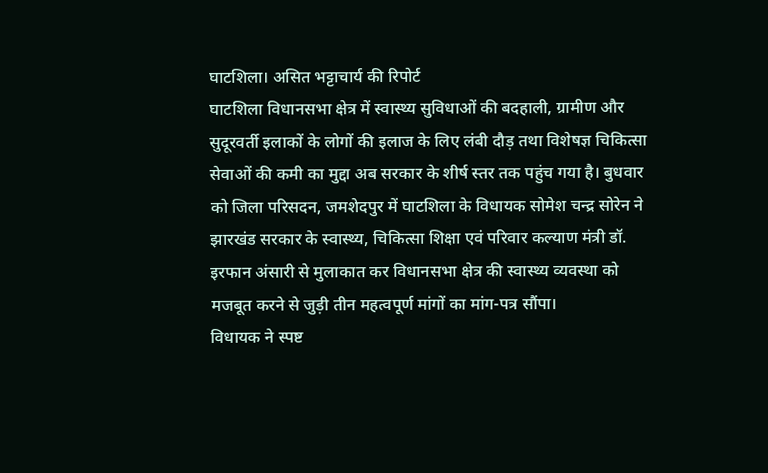घाटशिला। असित भट्टाचार्य की रिपोर्ट
घाटशिला विधानसभा क्षेत्र में स्वास्थ्य सुविधाओं की बदहाली, ग्रामीण और सुदूरवर्ती इलाकों के लोगों की इलाज के लिए लंबी दौड़ तथा विशेषज्ञ चिकित्सा सेवाओं की कमी का मुद्दा अब सरकार के शीर्ष स्तर तक पहुंच गया है। बुधवार को जिला परिसदन, जमशेदपुर में घाटशिला के विधायक सोमेश चन्द्र सोरेन ने झारखंड सरकार के स्वास्थ्य, चिकित्सा शिक्षा एवं परिवार कल्याण मंत्री डॉ. इरफान अंसारी से मुलाकात कर विधानसभा क्षेत्र की स्वास्थ्य व्यवस्था को मजबूत करने से जुड़ी तीन महत्वपूर्ण मांगों का मांग-पत्र सौंपा।
विधायक ने स्पष्ट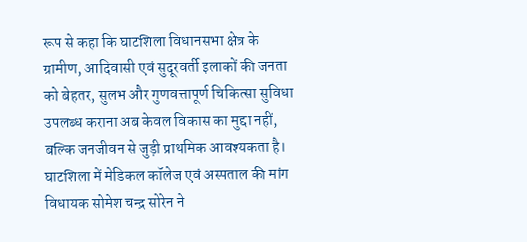रूप से कहा कि घाटशिला विधानसभा क्षेत्र के ग्रामीण, आदिवासी एवं सुदूरवर्ती इलाकों की जनता को बेहतर, सुलभ और गुणवत्तापूर्ण चिकित्सा सुविधा उपलब्ध कराना अब केवल विकास का मुद्दा नहीं, बल्कि जनजीवन से जुड़ी प्राथमिक आवश्यकता है।
घाटशिला में मेडिकल कॉलेज एवं अस्पताल की मांग
विधायक सोमेश चन्द्र सोरेन ने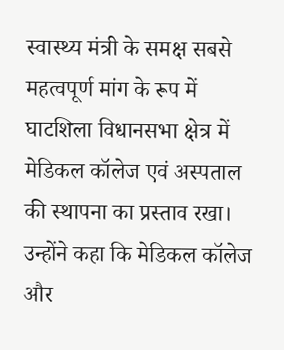स्वास्थ्य मंत्री के समक्ष सबसे महत्वपूर्ण मांग के रूप में घाटशिला विधानसभा क्षेत्र में मेडिकल कॉलेज एवं अस्पताल की स्थापना का प्रस्ताव रखा। उन्होंने कहा कि मेडिकल कॉलेज और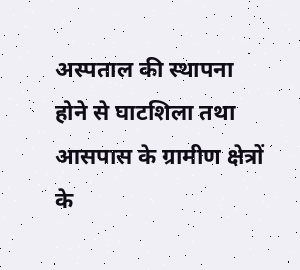अस्पताल की स्थापना होने से घाटशिला तथा आसपास के ग्रामीण क्षेत्रों के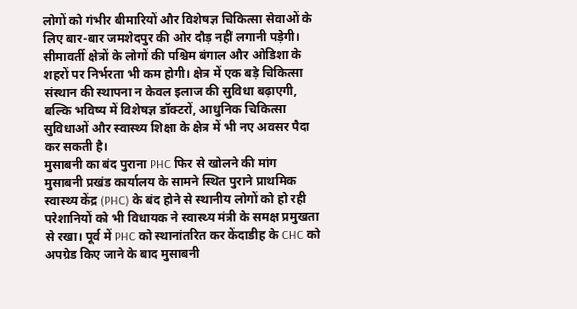लोगों को गंभीर बीमारियों और विशेषज्ञ चिकित्सा सेवाओं के लिए बार-बार जमशेदपुर की ओर दौड़ नहीं लगानी पड़ेगी। सीमावर्ती क्षेत्रों के लोगों की पश्चिम बंगाल और ओडिशा के शहरों पर निर्भरता भी कम होगी। क्षेत्र में एक बड़े चिकित्सा संस्थान की स्थापना न केवल इलाज की सुविधा बढ़ाएगी, बल्कि भविष्य में विशेषज्ञ डॉक्टरों, आधुनिक चिकित्सा सुविधाओं और स्वास्थ्य शिक्षा के क्षेत्र में भी नए अवसर पैदा कर सकती है।
मुसाबनी का बंद पुराना PHC फिर से खोलने की मांग
मुसाबनी प्रखंड कार्यालय के सामने स्थित पुराने प्राथमिक स्वास्थ्य केंद्र (PHC) के बंद होने से स्थानीय लोगों को हो रही परेशानियों को भी विधायक ने स्वास्थ्य मंत्री के समक्ष प्रमुखता से रखा। पूर्व में PHC को स्थानांतरित कर केंदाडीह के CHC को अपग्रेड किए जाने के बाद मुसाबनी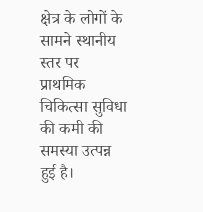क्षेत्र के लोगों के सामने स्थानीय स्तर पर प्राथमिक चिकित्सा सुविधा की कमी की समस्या उत्पन्न हुई है।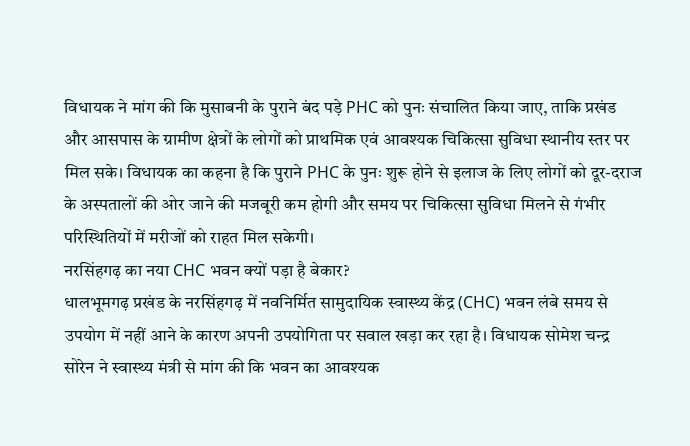विधायक ने मांग की कि मुसाबनी के पुराने बंद पड़े PHC को पुनः संचालित किया जाए, ताकि प्रखंड और आसपास के ग्रामीण क्षेत्रों के लोगों को प्राथमिक एवं आवश्यक चिकित्सा सुविधा स्थानीय स्तर पर मिल सके। विधायक का कहना है कि पुराने PHC के पुनः शुरू होने से इलाज के लिए लोगों को दूर-दराज के अस्पतालों की ओर जाने की मजबूरी कम होगी और समय पर चिकित्सा सुविधा मिलने से गंभीर परिस्थितियों में मरीजों को राहत मिल सकेगी।
नरसिंहगढ़ का नया CHC भवन क्यों पड़ा है बेकार?
धालभूमगढ़ प्रखंड के नरसिंहगढ़ में नवनिर्मित सामुदायिक स्वास्थ्य केंद्र (CHC) भवन लंबे समय से उपयोग में नहीं आने के कारण अपनी उपयोगिता पर सवाल खड़ा कर रहा है। विधायक सोमेश चन्द्र सोरेन ने स्वास्थ्य मंत्री से मांग की कि भवन का आवश्यक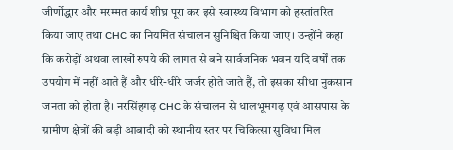जीर्णोद्धार और मरम्मत कार्य शीघ्र पूरा कर इसे स्वास्थ्य विभाग को हस्तांतरित किया जाए तथा CHC का नियमित संचालन सुनिश्चित किया जाए। उन्होंने कहा कि करोड़ों अथवा लाखों रुपये की लागत से बने सार्वजनिक भवन यदि वर्षों तक उपयोग में नहीं आते हैं और धीरे-धीरे जर्जर होते जाते हैं, तो इसका सीधा नुकसान जनता को होता है। नरसिंहगढ़ CHC के संचालन से धालभूमगढ़ एवं आसपास के ग्रामीण क्षेत्रों की बड़ी आबादी को स्थानीय स्तर पर चिकित्सा सुविधा मिल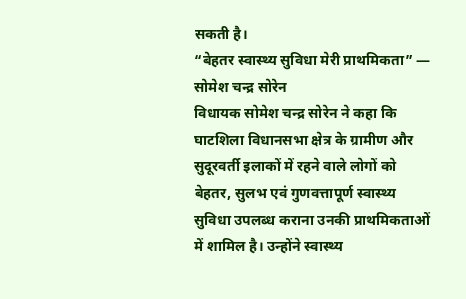सकती है।
“बेहतर स्वास्थ्य सुविधा मेरी प्राथमिकता” — सोमेश चन्द्र सोरेन
विधायक सोमेश चन्द्र सोरेन ने कहा कि घाटशिला विधानसभा क्षेत्र के ग्रामीण और सुदूरवर्ती इलाकों में रहने वाले लोगों को बेहतर, सुलभ एवं गुणवत्तापूर्ण स्वास्थ्य सुविधा उपलब्ध कराना उनकी प्राथमिकताओं में शामिल है। उन्होंने स्वास्थ्य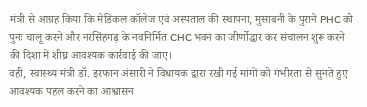मंत्री से आग्रह किया कि मेडिकल कॉलेज एवं अस्पताल की स्थापना, मुसाबनी के पुराने PHC को पुनः चालू करने और नरसिंहगढ़ के नवनिर्मित CHC भवन का जीर्णोद्धार कर संचालन शुरू करने की दिशा में शीघ्र आवश्यक कार्रवाई की जाए।
वहीं, स्वास्थ्य मंत्री डॉ. इरफान अंसारी ने विधायक द्वारा रखी गई मांगों को गंभीरता से सुनते हुए आवश्यक पहल करने का आश्वासन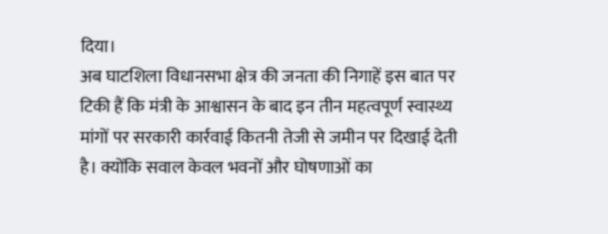दिया।
अब घाटशिला विधानसभा क्षेत्र की जनता की निगाहें इस बात पर टिकी हैं कि मंत्री के आश्वासन के बाद इन तीन महत्वपूर्ण स्वास्थ्य मांगों पर सरकारी कार्रवाई कितनी तेजी से जमीन पर दिखाई देती है। क्योंकि सवाल केवल भवनों और घोषणाओं का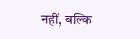नहीं, बल्कि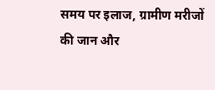समय पर इलाज, ग्रामीण मरीजों की जान और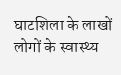घाटशिला के लाखों लोगों के स्वास्थ्य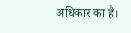अधिकार का है।